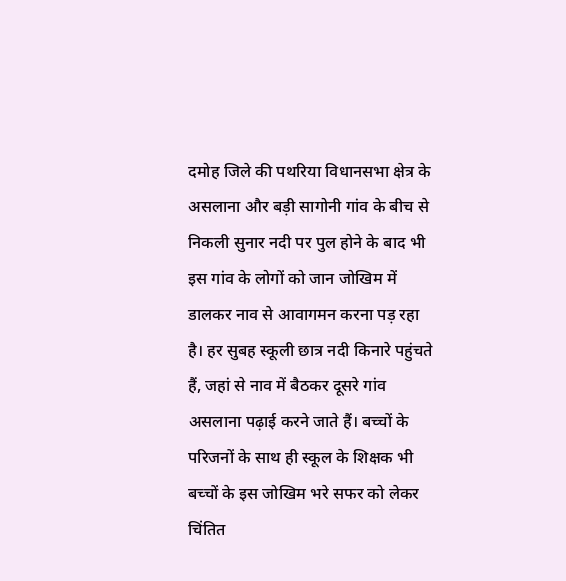दमोह जिले की पथरिया विधानसभा क्षेत्र के असलाना और बड़ी सागोनी गांव के बीच से निकली सुनार नदी पर पुल होने के बाद भी इस गांव के लोगों को जान जोखिम में डालकर नाव से आवागमन करना पड़ रहा है। हर सुबह स्कूली छात्र नदी किनारे पहुंचते हैं, जहां से नाव में बैठकर दूसरे गांव असलाना पढ़ाई करने जाते हैं। बच्चों के परिजनों के साथ ही स्कूल के शिक्षक भी बच्चों के इस जोखिम भरे सफर को लेकर चिंतित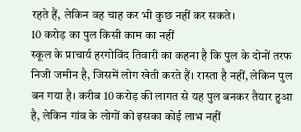रहते हैं, लेकिन वह चाह कर भी कुछ नहीं कर सकते।
10 करोड़ का पुल किसी काम का नहीं
स्कूल के प्राचार्य हरगोविंद तिवारी का कहना है कि पुल के दोनों तरफ निजी जमीन है, जिसमें लोग खेती करते हैं। रास्ता है नहीं, लेकिन पुल बन गया है। करीब 10 करोड़ की लागत से यह पुल बनकर तैयार हुआ है, लेकिन गांव के लोगों को इसका कोई लाभ नहीं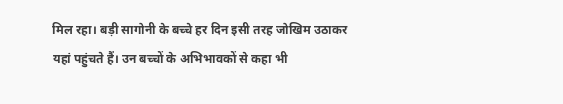मिल रहा। बड़ी सागोनी के बच्चे हर दिन इसी तरह जोखिम उठाकर यहां पहुंचते हैं। उन बच्चों के अभिभावकों से कहा भी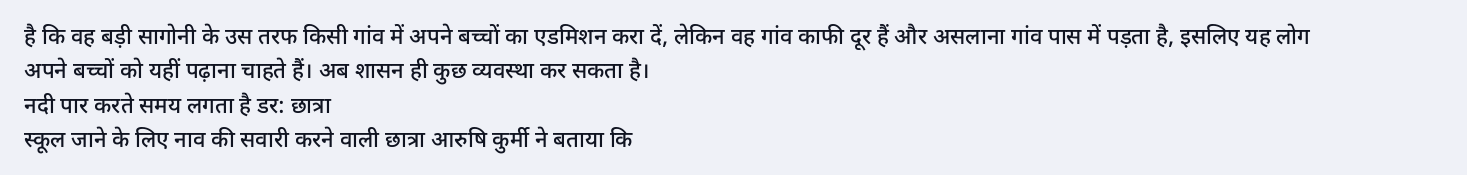है कि वह बड़ी सागोनी के उस तरफ किसी गांव में अपने बच्चों का एडमिशन करा दें, लेकिन वह गांव काफी दूर हैं और असलाना गांव पास में पड़ता है, इसलिए यह लोग अपने बच्चों को यहीं पढ़ाना चाहते हैं। अब शासन ही कुछ व्यवस्था कर सकता है।
नदी पार करते समय लगता है डर: छात्रा
स्कूल जाने के लिए नाव की सवारी करने वाली छात्रा आरुषि कुर्मी ने बताया कि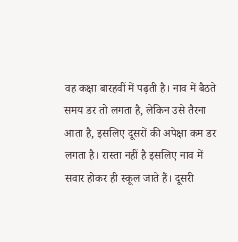वह कक्षा बारहवीं में पढ़ती है। नाव में बैठते समय डर तो लगता है, लेकिन उसे तैरना आता है, इसलिए दूसरों की अपेक्षा कम डर लगता है। रास्ता नहीं है इसलिए नाव में सवार होकर ही स्कूल जाते हैं। दूसरी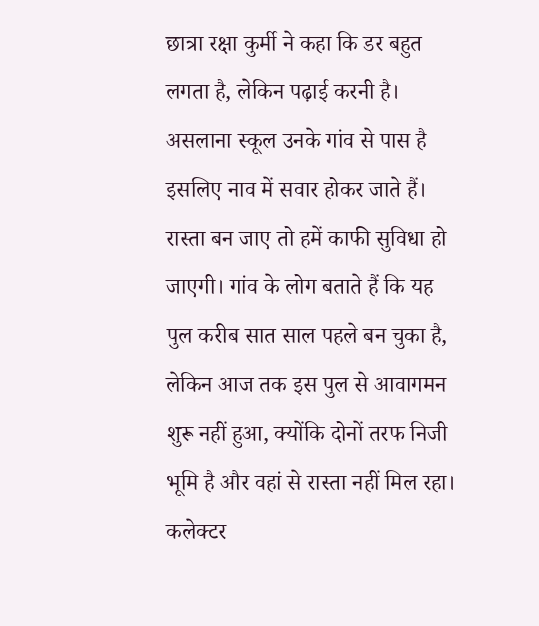छात्रा रक्षा कुर्मी ने कहा कि डर बहुत लगता है, लेकिन पढ़ाई करनी है। असलाना स्कूल उनके गांव से पास है इसलिए नाव में सवार होकर जाते हैं। रास्ता बन जाए तो हमें काफी सुविधा हो जाएगी। गांव के लोग बताते हैं कि यह पुल करीब सात साल पहले बन चुका है, लेकिन आज तक इस पुल से आवागमन शुरू नहीं हुआ, क्योंकि दोनों तरफ निजी भूमि है और वहां से रास्ता नहीं मिल रहा।
कलेक्टर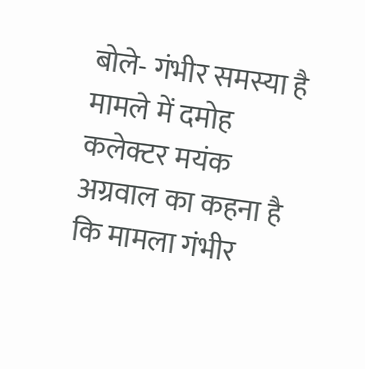बोले- गंभीर समस्या है
मामले में दमोह कलेक्टर मयंक अग्रवाल का कहना है कि मामला गंभीर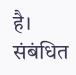है। संबंधित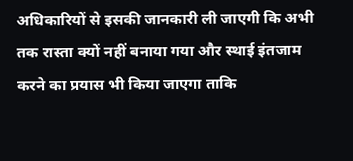अधिकारियों से इसकी जानकारी ली जाएगी कि अभी तक रास्ता क्यों नहीं बनाया गया और स्थाई इंतजाम करने का प्रयास भी किया जाएगा ताकि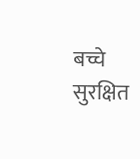बच्चे सुरक्षित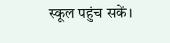स्कूल पहुंच सकें।